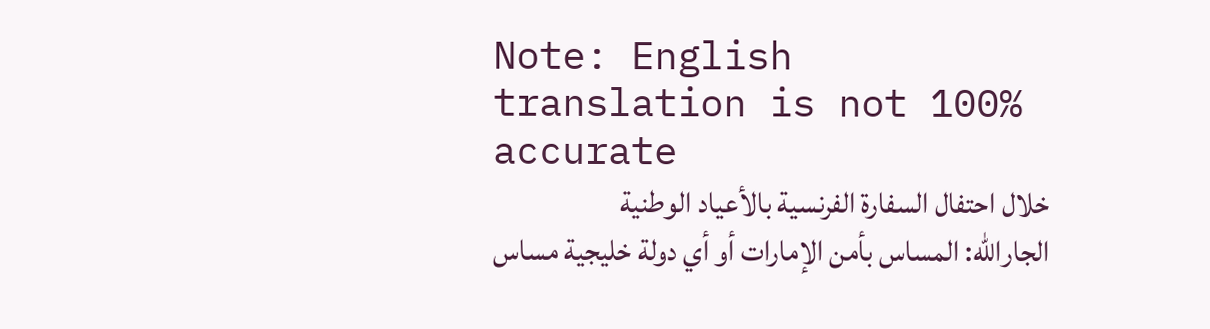Note: English translation is not 100% accurate
خلال احتفال السفارة الفرنسية بالأعياد الوطنية
الجارالله: المساس بأمن الإمارات أو أي دولة خليجية مساس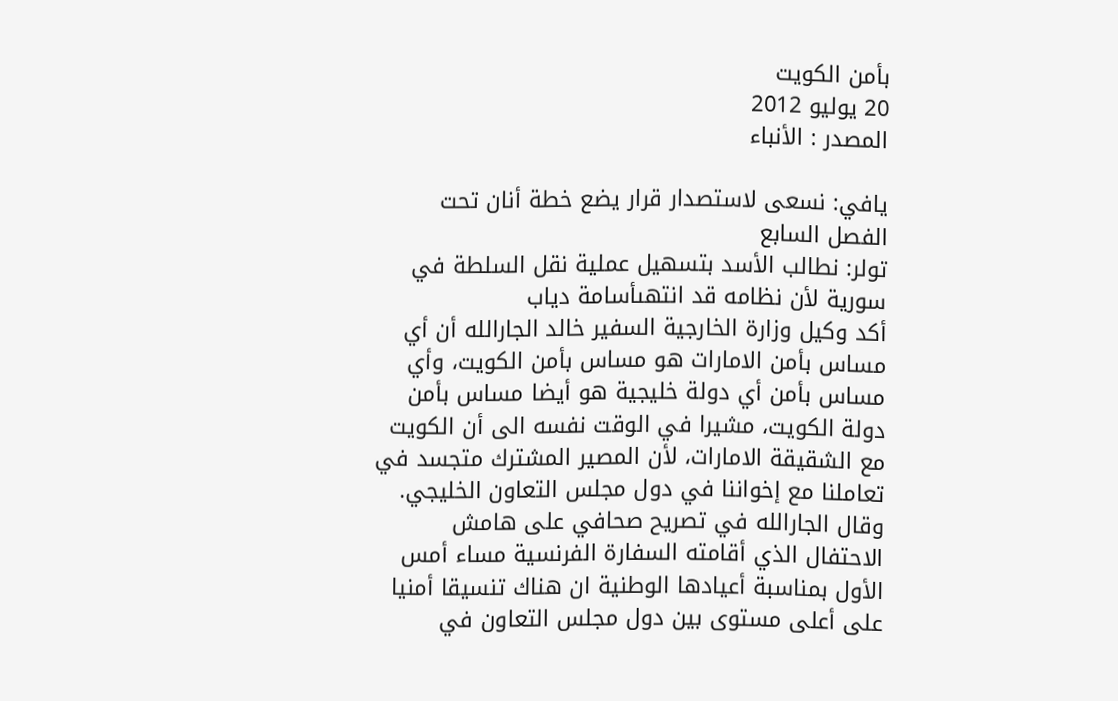بأمن الكويت
20 يوليو 2012
المصدر : الأنباء

يافي: نسعى لاستصدار قرار يضع خطة أنان تحت الفصل السابع
تولر: نطالب الأسد بتسهيل عملية نقل السلطة في سورية لأن نظامه قد انتهىأسامة دياب
أكد وكيل وزارة الخارجية السفير خالد الجارالله أن أي مساس بأمن الامارات هو مساس بأمن الكويت، وأي مساس بأمن أي دولة خليجية هو أيضا مساس بأمن دولة الكويت، مشيرا في الوقت نفسه الى أن الكويت مع الشقيقة الامارات، لأن المصير المشترك متجسد في تعاملنا مع إخواننا في دول مجلس التعاون الخليجي.
وقال الجارالله في تصريح صحافي على هامش الاحتفال الذي أقامته السفارة الفرنسية مساء أمس الأول بمناسبة أعيادها الوطنية ان هناك تنسيقا أمنيا على أعلى مستوى بين دول مجلس التعاون في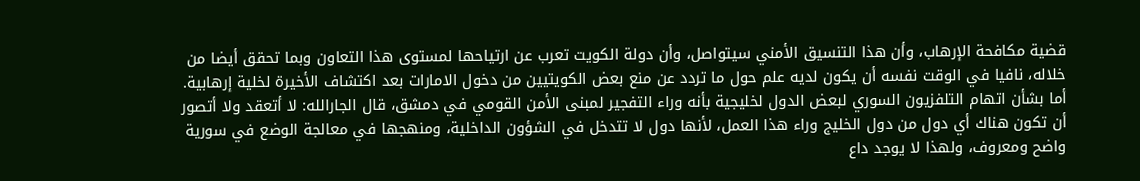قضية مكافحة الإرهاب، وأن هذا التنسيق الأمني سيتواصل، وأن دولة الكويت تعرب عن ارتياحها لمستوى هذا التعاون وبما تحقق أيضا من خلاله، نافيا في الوقت نفسه أن يكون لديه علم حول ما تردد عن منع بعض الكويتيين من دخول الامارات بعد اكتشاف الأخيرة لخلية إرهابية.
أما بشأن اتهام التلفزيون السوري لبعض الدول لخليجية بأنه وراء التفجير لمبنى الأمن القومي في دمشق، قال الجارالله: لا أتعقد ولا أتصور أن تكون هناك أي دول من دول الخليج وراء هذا العمل، لأنها دول لا تتدخل في الشؤون الداخلية، ومنهجها في معالجة الوضع في سورية واضح ومعروف، ولهذا لا يوجد داع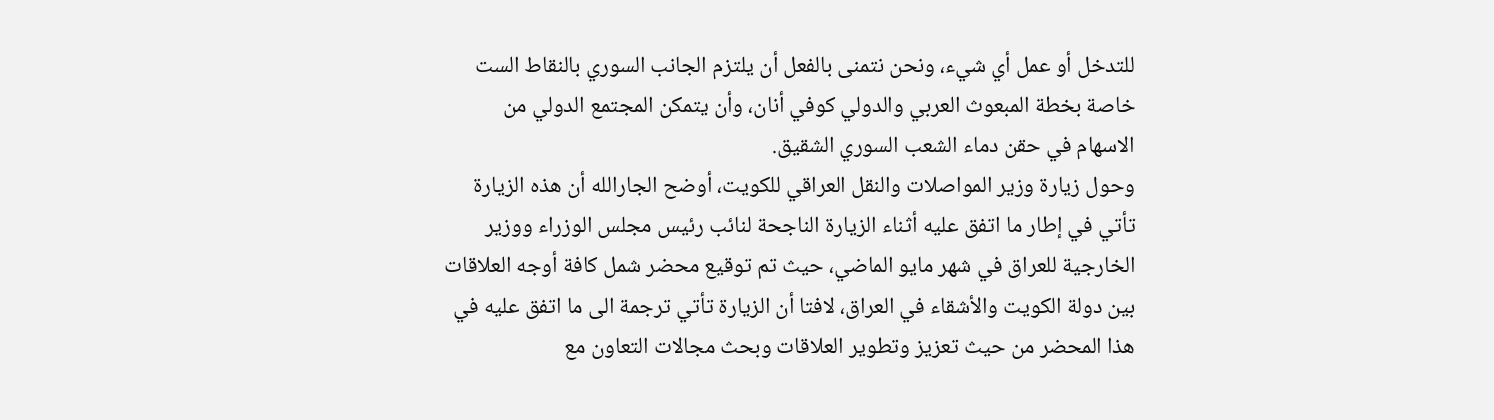للتدخل أو عمل أي شيء، ونحن نتمنى بالفعل أن يلتزم الجانب السوري بالنقاط الست خاصة بخطة المبعوث العربي والدولي كوفي أنان، وأن يتمكن المجتمع الدولي من الاسهام في حقن دماء الشعب السوري الشقيق.
وحول زيارة وزير المواصلات والنقل العراقي للكويت، أوضح الجارالله أن هذه الزيارة تأتي في إطار ما اتفق عليه أثناء الزيارة الناجحة لنائب رئيس مجلس الوزراء ووزير الخارجية للعراق في شهر مايو الماضي، حيث تم توقيع محضر شمل كافة أوجه العلاقات بين دولة الكويت والأشقاء في العراق، لافتا أن الزيارة تأتي ترجمة الى ما اتفق عليه في هذا المحضر من حيث تعزيز وتطوير العلاقات وبحث مجالات التعاون مع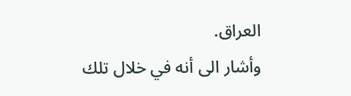العراق.
وأشار الى أنه في خلال تلك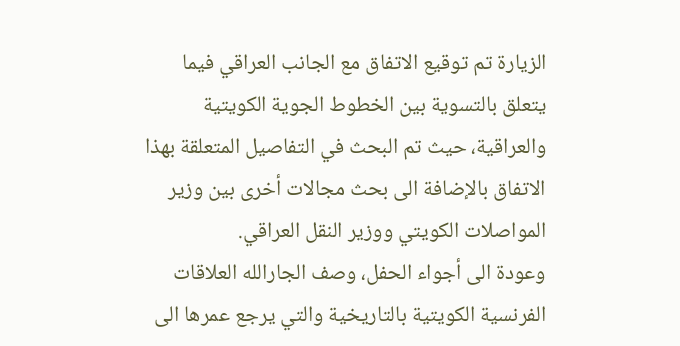الزيارة تم توقيع الاتفاق مع الجانب العراقي فيما يتعلق بالتسوية بين الخطوط الجوية الكويتية والعراقية، حيث تم البحث في التفاصيل المتعلقة بهذا الاتفاق بالإضافة الى بحث مجالات أخرى بين وزير المواصلات الكويتي ووزير النقل العراقي.
وعودة الى أجواء الحفل، وصف الجارالله العلاقات الفرنسية الكويتية بالتاريخية والتي يرجع عمرها الى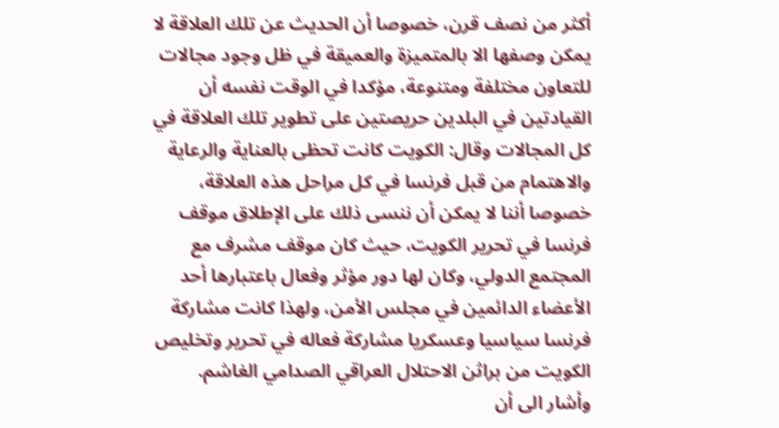أكثر من نصف قرن، خصوصا أن الحديث عن تلك العلاقة لا يمكن وصفها الا بالمتميزة والعميقة في ظل وجود مجالات للتعاون مختلفة ومتنوعة، مؤكدا في الوقت نفسه أن القيادتين في البلدين حريصتين على تطوير تلك العلاقة في كل المجالات وقال: الكويت كانت تحظى بالعناية والرعاية والاهتمام من قبل فرنسا في كل مراحل هذه العلاقة، خصوصا أننا لا يمكن أن ننسى ذلك على الإطلاق موقف فرنسا في تحرير الكويت، حيث كان موقف مشرف مع المجتمع الدولي، وكان لها دور مؤثر وفعال باعتبارها أحد الأعضاء الدائمين في مجلس الأمن، ولهذا كانت مشاركة فرنسا سياسيا وعسكريا مشاركة فعاله في تحرير وتخليص الكويت من براثن الاحتلال العراقي الصدامي الغاشم.
وأشار الى أن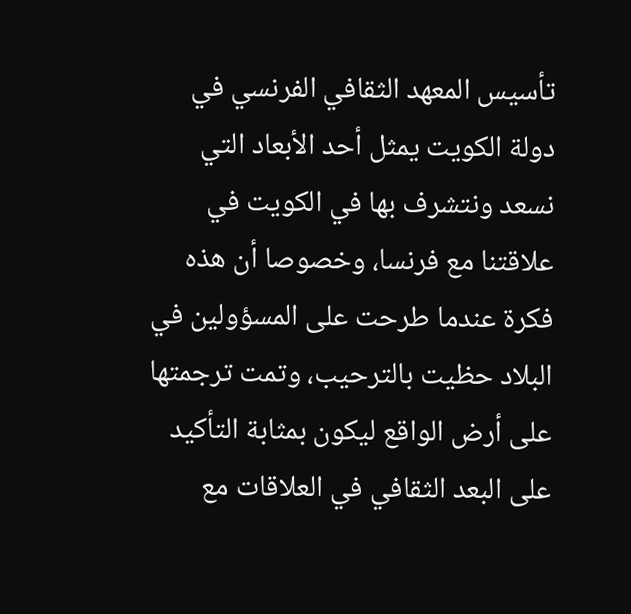تأسيس المعهد الثقافي الفرنسي في دولة الكويت يمثل أحد الأبعاد التي نسعد ونتشرف بها في الكويت في علاقتنا مع فرنسا، وخصوصا أن هذه فكرة عندما طرحت على المسؤولين في البلاد حظيت بالترحيب، وتمت ترجمتها على أرض الواقع ليكون بمثابة التأكيد على البعد الثقافي في العلاقات مع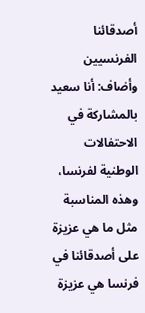أصدقائنا الفرنسيين وأضاف: أنا سعيد بالمشاركة في الاحتفالات الوطنية لفرنسا، وهذه المناسبة مثل ما هي عزيزة على أصدقائنا في فرنسا هي عزيزة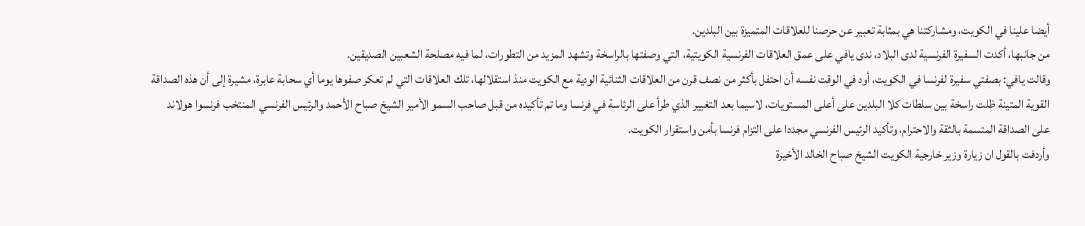أيضا علينا في الكويت، ومشاركتنا هي بمثابة تعبير عن حرصنا للعلاقات المتميزة بين البلدين.
من جانبها، أكدت السفيرة الفرنسية لدى البلاد، ندى يافي على عمق العلاقات الفرنسية الكويتية، التي وصفتها بالراسخة وتشهد المزيد من التطورات، لما فيه مصلحة الشعبين الصديقين.
وقالت يافي: بصفتي سفيرة لفرنسا في الكويت، أود في الوقت نفسه أن احتفل بأكثر من نصف قرن من العلاقات الثنائية الودية مع الكويت منذ استقلالها، تلك العلاقات التي لم تعكر صفوها يوما أي سحابة عابرة، مشيرة إلى أن هذه الصداقة القوية المتينة ظلت راسخة بين سلطات كلا البلدين على أعلى المستويات، لاسيما بعد التغيير الذي طرأ على الرئاسة في فرنسا وما تم تأكيده من قبل صاحب السمو الأمير الشيخ صباح الأحمد والرئيس الفرنسي المنتخب فرنسوا هولاند على الصداقة المتسمة بالثقة والاحترام، وتأكيد الرئيس الفرنسي مجددا على التزام فرنسا بأمن واستقرار الكويت.
وأردفت بالقول ان زيارة وزير خارجية الكويت الشيخ صباح الخالد الأخيرة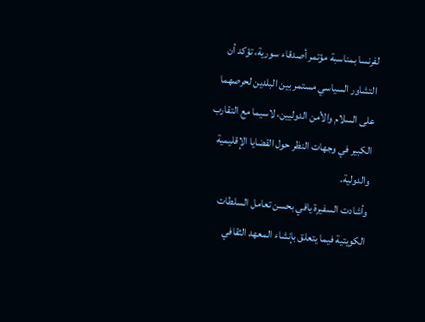لفرنسا بمناسبة مؤتمر أصدقاء سورية، تؤكد أن التشاور السياسي مستمر بين البلدين لحرصهما على السلام والأمن الدوليين، لاسيما مع التقارب الكبير في وجهات النظر حول القضايا الإقليمية والدولية.
وأشادت السفيرة يافي بحسن تعامل السلطات الكويتية فيما يتعلق بإنشاء المعهد الثقافي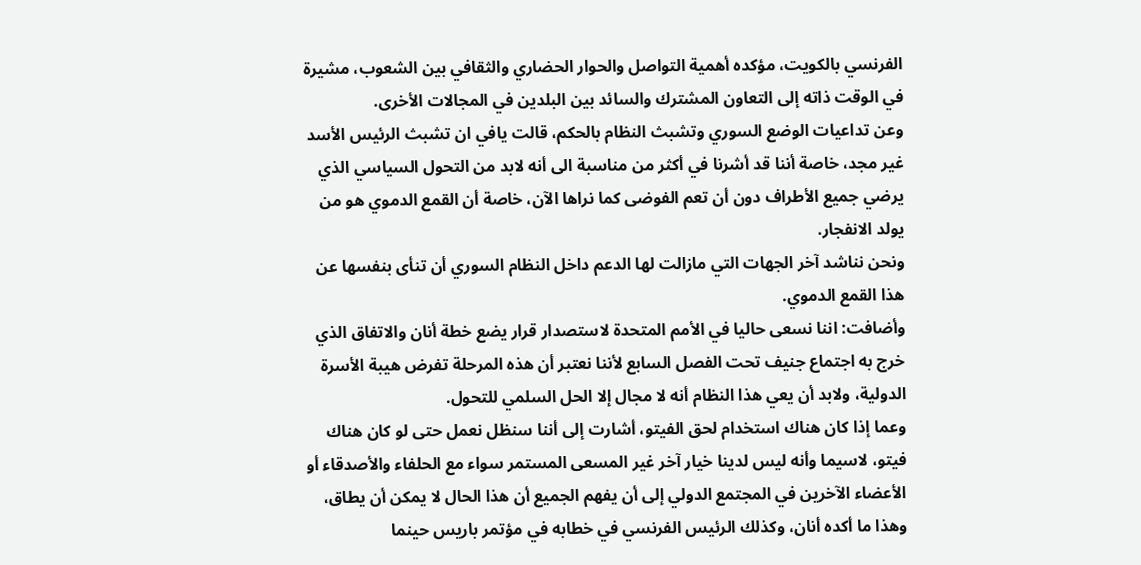الفرنسي بالكويت، مؤكده أهمية التواصل والحوار الحضاري والثقافي بين الشعوب، مشيرة في الوقت ذاته إلى التعاون المشترك والسائد بين البلدين في المجالات الأخرى.
وعن تداعيات الوضع السوري وتشبث النظام بالحكم، قالت يافي ان تشبث الرئيس الأسد غير مجد، خاصة أننا قد أشرنا في أكثر من مناسبة الى أنه لابد من التحول السياسي الذي يرضي جميع الأطراف دون أن تعم الفوضى كما نراها الآن، خاصة أن القمع الدموي هو من يولد الانفجار.
ونحن نناشد آخر الجهات التي مازالت لها الدعم داخل النظام السوري أن تنأى بنفسها عن هذا القمع الدموي.
وأضافت: اننا نسعى حاليا في الأمم المتحدة لاستصدار قرار يضع خطة أنان والاتفاق الذي خرج به اجتماع جنيف تحت الفصل السابع لأننا نعتبر أن هذه المرحلة تفرض هيبة الأسرة الدولية، ولابد أن يعي هذا النظام أنه لا مجال إلا الحل السلمي للتحول.
وعما إذا كان هناك استخدام لحق الفيتو، أشارت إلى أننا سنظل نعمل حتى لو كان هناك فيتو، لاسيما وأنه ليس لدينا خيار آخر غير المسعى المستمر سواء مع الحلفاء والأصدقاء أو الأعضاء الآخرين في المجتمع الدولي إلى أن يفهم الجميع أن هذا الحال لا يمكن أن يطاق، وهذا ما أكده أنان، وكذلك الرئيس الفرنسي في خطابه في مؤتمر باريس حينما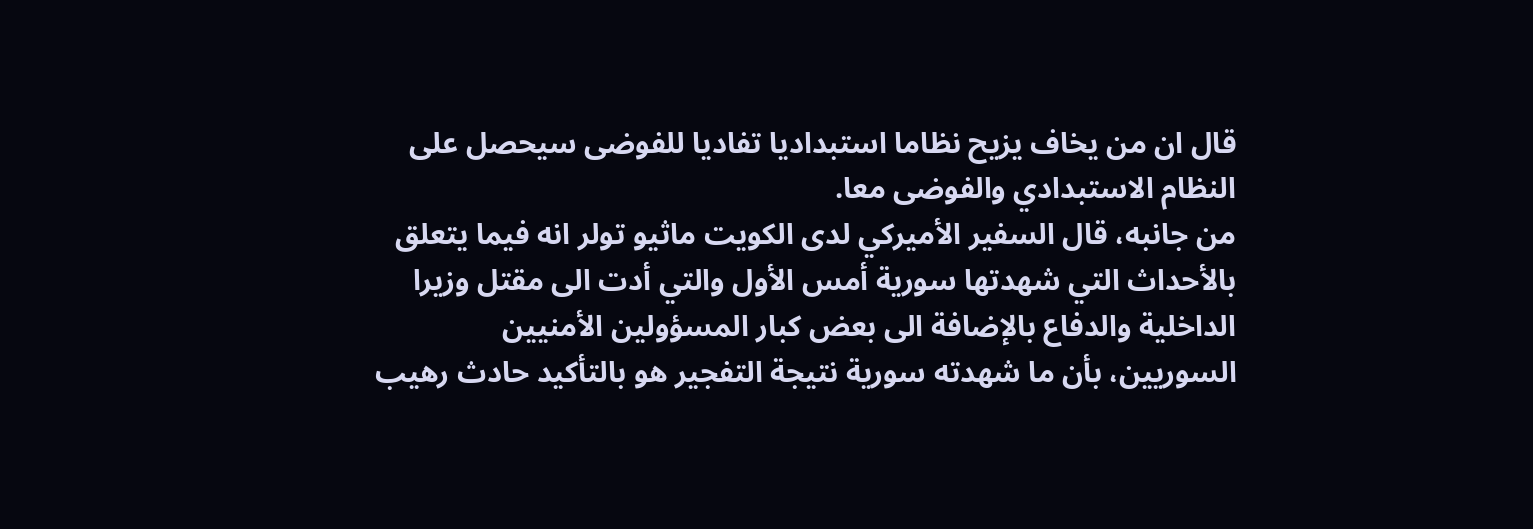قال ان من يخاف يزيح نظاما استبداديا تفاديا للفوضى سيحصل على النظام الاستبدادي والفوضى معا.
من جانبه، قال السفير الأميركي لدى الكويت ماثيو تولر انه فيما يتعلق بالأحداث التي شهدتها سورية أمس الأول والتي أدت الى مقتل وزيرا الداخلية والدفاع بالإضافة الى بعض كبار المسؤولين الأمنيين السوريين، بأن ما شهدته سورية نتيجة التفجير هو بالتأكيد حادث رهيب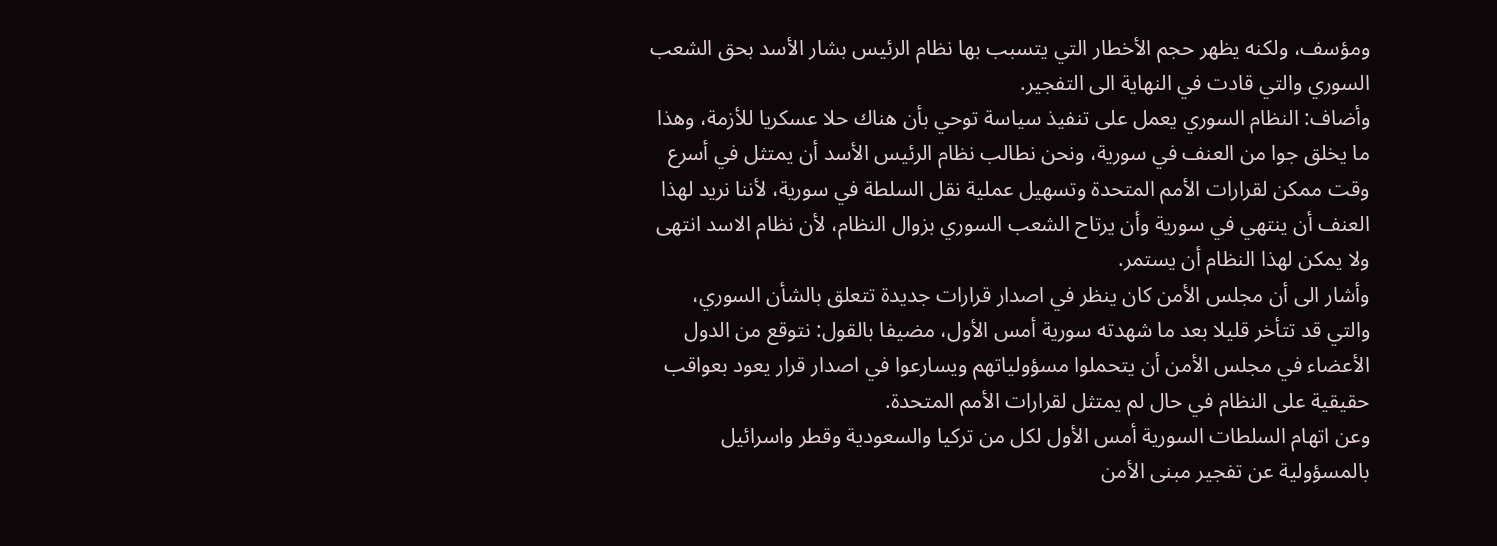ومؤسف، ولكنه يظهر حجم الأخطار التي يتسبب بها نظام الرئيس بشار الأسد بحق الشعب السوري والتي قادت في النهاية الى التفجير.
وأضاف: النظام السوري يعمل على تنفيذ سياسة توحي بأن هناك حلا عسكريا للأزمة، وهذا ما يخلق جوا من العنف في سورية، ونحن نطالب نظام الرئيس الأسد أن يمتثل في أسرع وقت ممكن لقرارات الأمم المتحدة وتسهيل عملية نقل السلطة في سورية، لأننا نريد لهذا العنف أن ينتهي في سورية وأن يرتاح الشعب السوري بزوال النظام، لأن نظام الاسد انتهى ولا يمكن لهذا النظام أن يستمر.
وأشار الى أن مجلس الأمن كان ينظر في اصدار قرارات جديدة تتعلق بالشأن السوري، والتي قد تتأخر قليلا بعد ما شهدته سورية أمس الأول، مضيفا بالقول: نتوقع من الدول الأعضاء في مجلس الأمن أن يتحملوا مسؤولياتهم ويسارعوا في اصدار قرار يعود بعواقب حقيقية على النظام في حال لم يمتثل لقرارات الأمم المتحدة.
وعن اتهام السلطات السورية أمس الأول لكل من تركيا والسعودية وقطر واسرائيل بالمسؤولية عن تفجير مبنى الأمن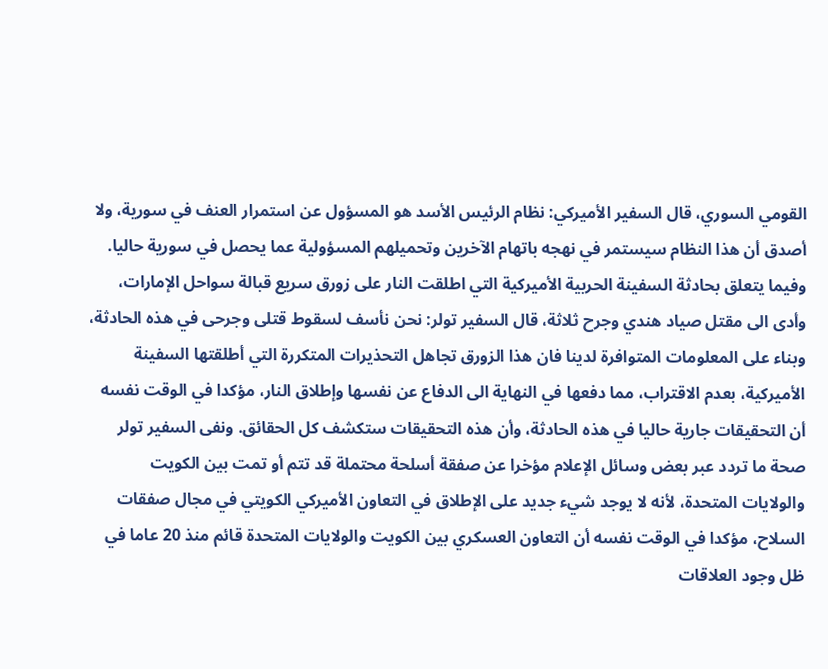القومي السوري، قال السفير الأميركي: نظام الرئيس الأسد هو المسؤول عن استمرار العنف في سورية، ولا أصدق أن هذا النظام سيستمر في نهجه باتهام الآخرين وتحميلهم المسؤولية عما يحصل في سورية حاليا.
وفيما يتعلق بحادثة السفينة الحربية الأميركية التي اطلقت النار على زورق سريع قبالة سواحل الإمارات، وأدى الى مقتل صياد هندي وجرح ثلاثة، قال السفير تولر: نحن نأسف لسقوط قتلى وجرحى في هذه الحادثة، وبناء على المعلومات المتوافرة لدينا فان هذا الزورق تجاهل التحذيرات المتكررة التي أطلقتها السفينة الأميركية، بعدم الاقتراب، مما دفعها في النهاية الى الدفاع عن نفسها وإطلاق النار، مؤكدا في الوقت نفسه أن التحقيقات جارية حاليا في هذه الحادثة، وأن هذه التحقيقات ستكشف كل الحقائق. ونفى السفير تولر صحة ما تردد عبر بعض وسائل الإعلام مؤخرا عن صفقة أسلحة محتملة قد تتم أو تمت بين الكويت والولايات المتحدة، لأنه لا يوجد شيء جديد على الإطلاق في التعاون الأميركي الكويتي في مجال صفقات السلاح، مؤكدا في الوقت نفسه أن التعاون العسكري بين الكويت والولايات المتحدة قائم منذ 20 عاما في ظل وجود العلاقات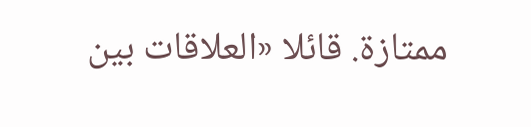ممتازة. قائلا «العلاقات بين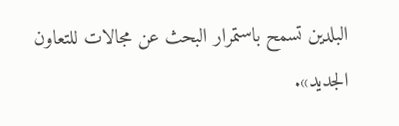البلدين تسمح باستمرار البحث عن مجالات للتعاون الجديد».